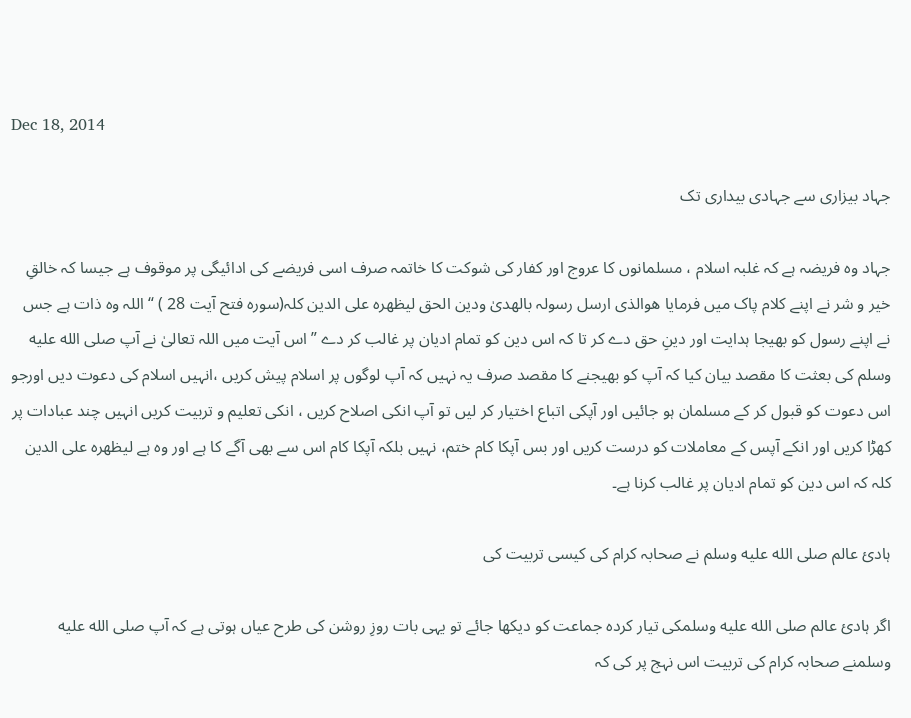Dec 18, 2014

جہاد بیزاری سے جہادی بیداری تک

جہاد وہ فریضہ ہے کہ غلبہ اسلام ، مسلمانوں کا عروج اور کفار کی شوکت کا خاتمہ صرف اسی فریضے کی ادائیگی پر موقوف ہے جیسا کہ خالقِ خیر و شر نے اپنے کلام پاک میں فرمایا ھوالذی ارسل رسولہ بالھدیٰ ودین الحق لیظھرہ علی الدین کلہ(سورہ فتح آیت 28 ) “اللہ وہ ذات ہے جس نے اپنے رسول کو بھیجا ہدایت اور دینِ حق دے کر تا کہ اس دین کو تمام ادیان پر غالب کر دے ” اس آیت میں اللہ تعالیٰ نے آپ صلى الله عليه وسلم کی بعثت کا مقصد بیان کیا کہ آپ کو بھیجنے کا مقصد صرف یہ نہیں کہ آپ لوگوں پر اسلام پیش کریں ،انہیں اسلام کی دعوت دیں اورجو اس دعوت کو قبول کر کے مسلمان ہو جائیں اور آپکی اتباع اختیار کر لیں تو آپ انکی اصلاح کریں ، انکی تعلیم و تربیت کریں انہیں چند عبادات پر کھڑا کریں اور انکے آپس کے معاملات کو درست کریں اور بس آپکا کام ختم، نہیں بلکہ آپکا کام اس سے بھی آگے کا ہے اور وہ ہے لیظھرہ علی الدین کلہ کہ اس دین کو تمام ادیان پر غالب کرنا ہے۔

ہادئ عالم صلى الله عليه وسلم نے صحابہ کرام کی کیسی تربیت کی

اگر ہادئ عالم صلى الله عليه وسلمکی تیار کردہ جماعت کو دیکھا جائے تو یہی بات روزِ روشن کی طرح عیاں ہوتی ہے کہ آپ صلى الله عليه وسلمنے صحابہ کرام کی تربیت اس نہج پر کی کہ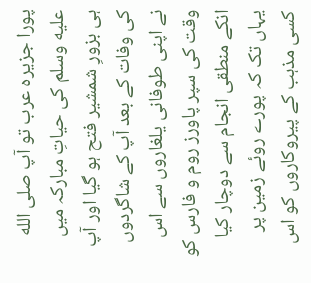پورا جزیرہ عرب تو آپ صلى الله عليه وسلم کی حیاتِ مبارکہ میں ہی بزورِ شمشیر فتح ہو گیا اور آپ کی وفات کے بعد آپ کے شاگردوں نے اپنی طوفانی یلغاروں سے اس وقت کی سپر پاورز روم و فارس کو انکے منطقی انجام سے دوچار کیا یہاں تک کہ پورے روئے زمین پر کسی مذہب کے پیروکاروں کو اس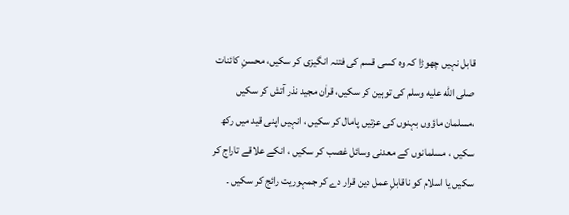قابل نہیں چھوڑا کہ وہ کسی قسم کی فتنہ انگیزی کر سکیں، محسنِ کائنات صلى الله عليه وسلم کی توہین کر سکیں، قراٰن مجید نذر آتش کر سکیں ،مسلمان ماؤوں بہنوں کی عزتیں پامال کر سکیں ، انہیں اپنی قید میں رکھ سکیں ، مسلمانوں کے معدنی وسائل غصب کر سکیں ، انکے علاقے تاراج کر سکیں یا اسلام کو ناقابلِ عمل دین قرار دے کر جمہوریت رائج کر سکیں ۔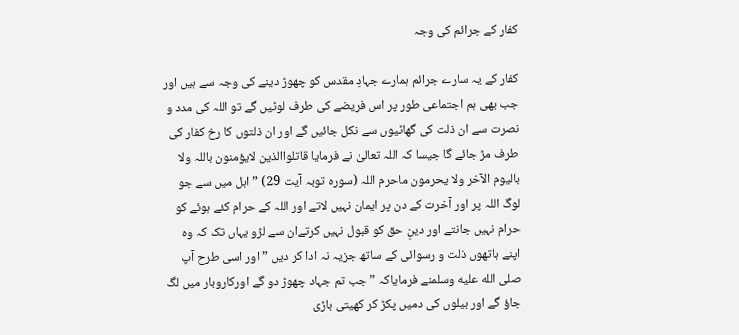کفار کے جرائم کی وجہ

کفار کے یہ سارے جرائم ہمارے جہادِ مقدس کو چھوڑ دینے کی وجہ سے ہیں اور جب بھی ہم اجتماعی طور پر اس فریضے کی طرف لوٹیں گے تو اللہ کی مدد و نصرت سے ان ذلت کی گھاٹیوں سے نکل جائیں گے اور ان ذلتوں کا رخ کفار کی طرف مڑ جائے گا جیسا کہ اللہ تعالیٰ نے فرمایا قاتلواالذین لایؤمنون باللہ ولا بالیوم الآخر ولا یحرمون ماحرم اللہ (سورہ توبہ آیت 29) ” اہل میں سے جو لوگ اللہ پر اور آخرت کے دن پر ایمان نہیں لاتے اور اللہ کے حرام کئے ہوئے کو حرام نہیں جانتے اور دینِ حق کو قبول نہیں کرتےان سے لڑو یہاں تک کہ وہ اپنے ہاتھوں ذلت و رسوائی کے ساتھ جزیہ نہ ادا کر دیں ” اور اسی طرح آپ صلى الله عليه وسلمنے فرمایاکہ ” جب تم جہاد چھوڑ دو گے اورکاروبار میں لگ جاؤ گے اور بیلوں کی دمیں پکڑ کر کھیتی باڑی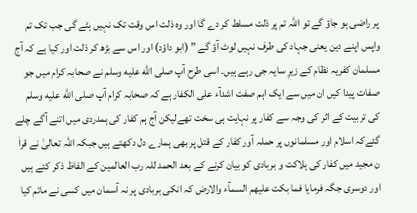پر راضی ہو جاؤ گے تو اللہ تم پر ذلت مسلط کر دے گا اور وہ ذلت اس وقت تک نہیں ہٹے گی جب تک تم واپس اپنے دین یعنی جہاد کی طرف نہیں لوٹ آؤ گے ” (ابو داؤد) اور اس سے بڑھ کر ذلت اور کیا ہے کہ آج مسلمان کفریہ نظام کے زیرِ سایہ جی رہے ہیں۔ اسی طرح آپ صلى الله عليه وسلم نے صحابہ کرام میں جو صفات پیدا کیں ان میں سے ایک اہم صفت اشدآء علی الکفار ہے کہ صحابہ کرام آپ صلى الله عليه وسلم کی تربیت کے اثر کی وجہ سے کفار پر نہایت ہی سخت تھےلیکن آج ہم کفار کی ہمدردی میں اتنے آگے چلے گئےکہ اسلام اور مسلمانوں پر حملہ آور کفار کے قتل پر بھی ہمارے دل دکھتے ہیں جبکہ اللہ تعالیٰ نے قراٰ ن مجید میں کفار کی ہلاکت و بربادی کو بیان کرنے کے بعد الحمد للہ رب العالمین کے الفاظ ذکر کئے ہیں اور دوسری جگہ فرمایا فما بکت علیھم السمآء والارض کہ انکی بربادی پر نہ آسمان میں کسی نے ماتم کیا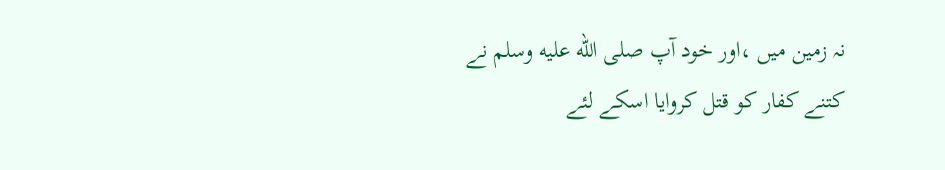نہ زمین میں ،اور خود آپ صلى الله عليه وسلم نے کتنے کفار کو قتل کروایا اسکے لئے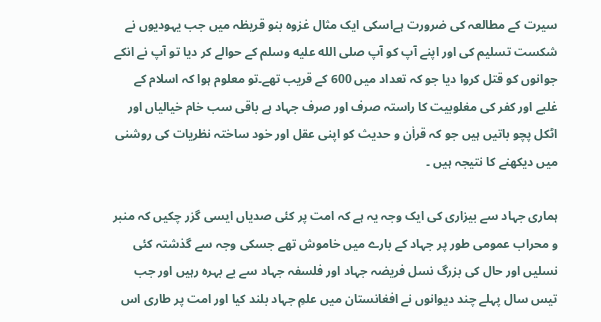سیرت کے مطالعہ کی ضرورت ہےاسکی ایک مثال غزوہ بنو قریظہ میں جب یہودیوں نے شکست تسلیم کی اور اپنے آپ کو آپ صلى الله عليه وسلم کے حوالے کر دیا تو آپ نے انکے جوانوں کو قتل کروا دیا جو کہ تعداد میں 600 کے قریب تھے۔تو معلوم ہوا کہ اسلام کے غلبے اور کفر کی مغلوبیت کا راستہ صرف اور صرف جہاد ہے باقی سب خام خیالیاں اور اٹکل پچو باتیں ہیں جو کہ قراٰن و حدیث کو اپنی عقل اور خود ساختہ نظریات کی روشنی میں دیکھنے کا نتیجہ ہیں ۔

ہماری جہاد سے بیزاری کی ایک وجہ یہ ہے کہ امت پر کئی صدیاں ایسی گزر چکیں کہ منبر و محراب عمومی طور پر جہاد کے بارے میں خاموش تھے جسکی وجہ سے گذشتہ کئی نسلیں اور حال کی بزرگ نسل فریضہ جہاد اور فلسفہ جہاد سے بے بہرہ رہیں اور جب تیس سال پہلے چند دیوانوں نے افغانستان میں علمِ جہاد بلند کیا اور امت پر طاری اس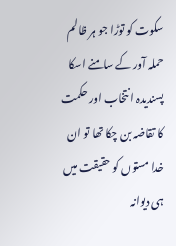سکوت کو توڑا جو ہر ظالم حملہ آور کے سامنے اسکا پسندیدہ انتخاب اور حکمت کا تقاضہ بن چکا تھا تو ان خدا مستوں کو حقیقت میں ہی دیوانہ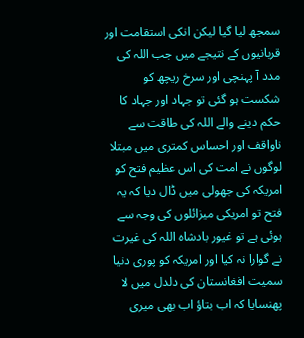سمجھ لیا گیا لیکن انکی استقامت اور قربانیوں کے نتیجے میں جب اللہ کی مدد آ پہنچی اور سرخ ریچھ کو شکست ہو گئی تو جہاد اور جہاد کا حکم دینے والے اللہ کی طاقت سے ناواقف اور احساس کمتری میں مبتلا لوگوں نے امت کی اس عظیم فتح کو امریکہ کی جھولی میں ڈال دیا کہ یہ فتح تو امریکی میزائلوں کی وجہ سے ہوئی ہے تو غیور بادشاہ اللہ کی غیرت نے گوارا نہ کیا اور امریکہ کو پوری دنیا سمیت افغانستان کی دلدل میں لا پھنسایا کہ اب بتاؤ اب بھی میری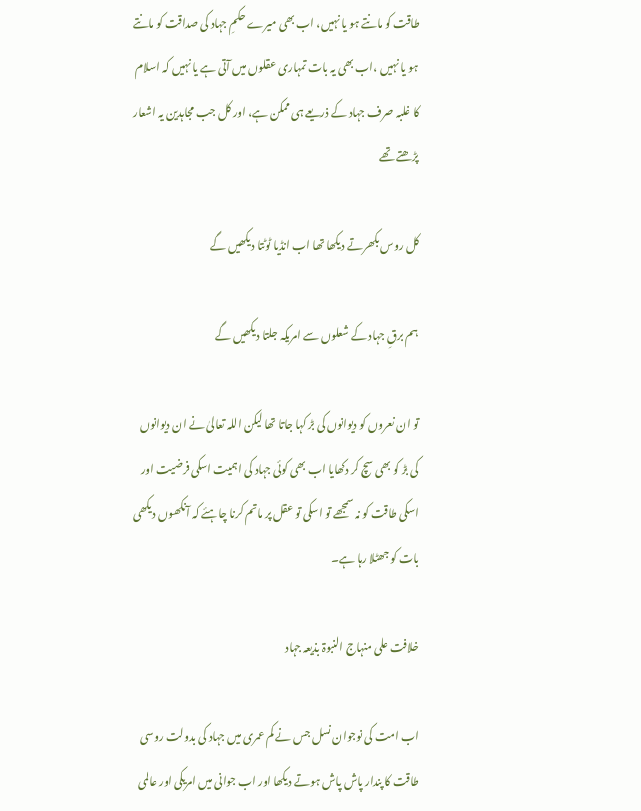طاقت کو مانتے ہو یا نہیں، اب بھی میرے حکمِ جہاد کی صداقت کو مانتے ہو یا نہیں ،اب بھی یہ بات تمہاری عقلوں میں آتی ہے یا نہیں کہ اسلام کا غلبہ صرف جہاد کے ذریعے ہی ممکن ہے، اور کل جب مجاہدین یہ اشعار پڑھتے تھے

کل روس بکھرتے دیکھا تھا اب انڈیا ٹوٹتا دیکھیں گے

ہم برقِ جہاد کے شعلوں سے امریکہ جلتا دیکھیں گے

تو ان نعروں کو دیوانوں کی بڑ کہا جاتا تھا لیکن اللہ تعالیٰ نے ان دیوانوں کی بڑ کو بھی سچ کر دکھایا اب بھی کوئی جہاد کی اہمیت اسکی فرضیت اور اسکی طاقت کو نہ سمجھے تو اسکی تو عقل پر ماتم کرنا چاہئے کہ آنکھوں دیکھی بات کو جھٹلا رہا ہے۔

خلافت علی منہاج النبوۃ بذیعہ جہاد

اب امت کی نوجوان نسل جس نے کم عمری میں جہاد کی بدولت روسی طاقت کا پندار پاش پاش ہوتے دیکھا اور اب جوانی میں امریکی اور عالمی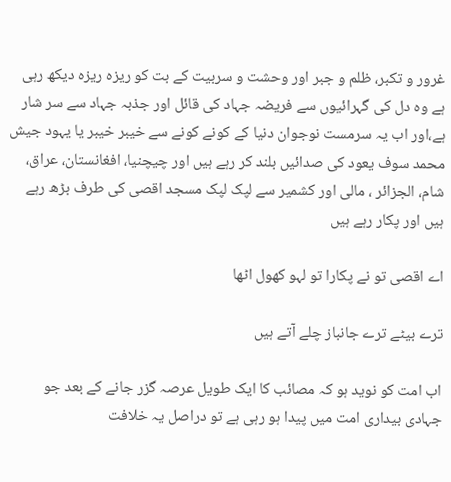غرور و تکبر، ظلم و جبر اور وحشت و سربیت کے بت کو ریزہ ریزہ دیکھ رہی ہے وہ دل کی گہرائیوں سے فریضہ جہاد کی قائل اور جذبہ جہاد سے سر شار ہے،اور اب یہ سرمست نوجوان دنیا کے کونے کونے سے خیبر خیبر یا یہود جیش محمد سوف یعود کی صدائیں بلند کر رہے ہیں اور چیچنیا، افغانستان، عراق، شام، الجزائر ، مالی اور کشمیر سے لپک لپک مسجد اقصی کی طرف بڑھ رہے ہیں اور پکار رہے ہیں

اے اقصی تو نے پکارا تو لہو کھول اٹھا

ترے بیٹے ترے جانباز چلے آتے ہیں

اب امت کو نوید ہو کہ مصائب کا ایک طویل عرصہ گزر جانے کے بعد جو جہادی بیداری امت میں پیدا ہو رہی ہے تو دراصل یہ خلافت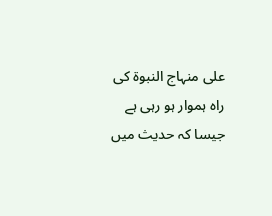علی منہاج النبوۃ کی راہ ہموار ہو رہی ہے جیسا کہ حدیث میں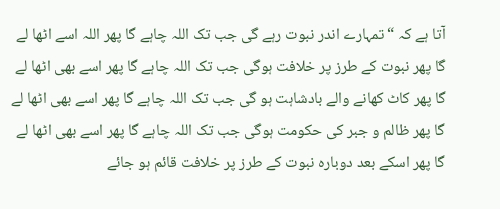آتا ہے کہ “تمہارے اندر نبوت رہے گی جب تک اللہ چاہے گا پھر اللہ اسے اٹھا لے گا پھر نبوت کے طرز پر خلافت ہوگی جب تک اللہ چاہے گا پھر اسے بھی اٹھا لے گا پھر کاٹ کھانے والے بادشاہت ہو گی جب تک اللہ چاہے گا پھر اسے بھی اٹھا لے گا پھر ظالم و جبر کی حکومت ہوگی جب تک اللہ چاہے گا پھر اسے بھی اٹھا لے گا پھر اسکے بعد دوبارہ نبوت کے طرز پر خلافت قائم ہو جائے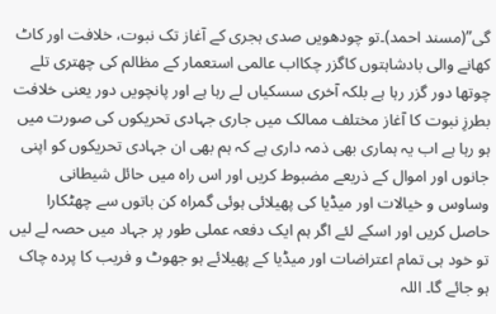گی”(مسند احمد)۔تو چودھویں صدی ہجری کے آغاز تک نبوت، خلافت اور کاٹ کھانے والی بادشاہتوں کاگزر چکااب عالمی استعمار کے مظالم کی چھتری تلے چوتھا دور گزر رہا ہے بلکہ آخری سسکیاں لے رہا ہے اور پانچویں دور یعنی خلافت بطرزِ نبوت کا آغاز مختلف ممالک میں جاری جہادی تحریکوں کی صورت میں ہو رہا ہے اب یہ ہماری بھی ذمہ داری ہے کہ ہم بھی ان جہادی تحریکوں کو اپنی جانوں اور اموال کے ذریعے مضبوط کریں اور اس راہ میں حائل شیطانی وساوس و خیالات اور میڈیا کی پھیلائی ہوئی گمراہ کن باتوں سے چھٹکارا حاصل کریں اور اسکے لئے اگر ہم ایک دفعہ عملی طور پر جہاد میں حصہ لے لیں تو خود ہی تمام اعتراضات اور میڈیا کے پھیلائے ہو جھوٹ و فریب کا پردہ چاک ہو جائے گا۔ اللہ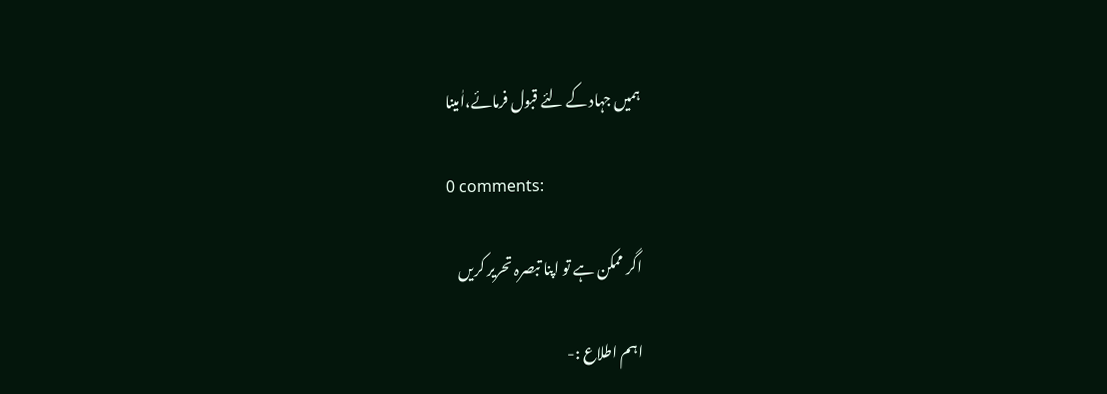ہمیں جہاد کے لئے قبول فرمائے،اٰمینا

0 comments:

اگر ممکن ہے تو اپنا تبصرہ تحریر کریں

اہم اطلاع :-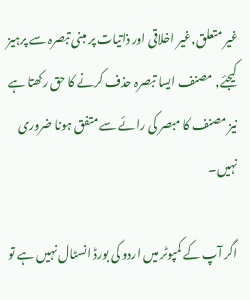غیر متعلق,غیر اخلاقی اور ذاتیات پر مبنی تبصرہ سے پرہیز کیجئے, مصنف ایسا تبصرہ حذف کرنے کا حق رکھتا ہے نیز مصنف کا مبصر کی رائے سے متفق ہونا ضروری نہیں۔

اگر آپ کے کمپوٹر میں اردو کی بورڈ انسٹال نہیں ہے تو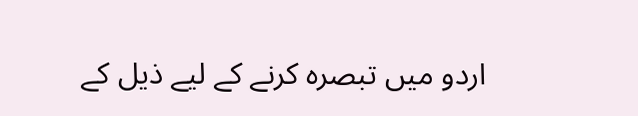اردو میں تبصرہ کرنے کے لیے ذیل کے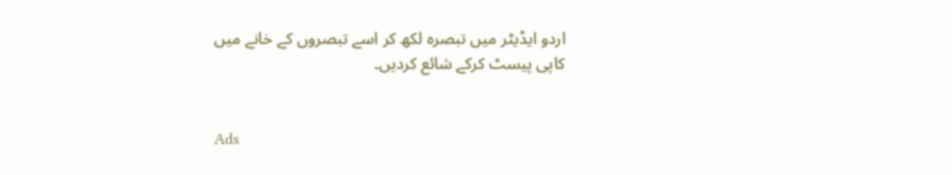اردو ایڈیٹر میں تبصرہ لکھ کر اسے تبصروں کے خانے میں کاپی پیسٹ کرکے شائع کردیں۔


Ads